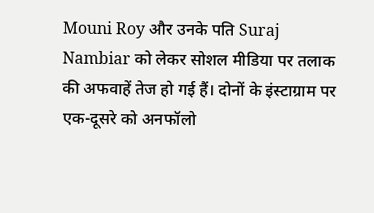Mouni Roy और उनके पति Suraj Nambiar को लेकर सोशल मीडिया पर तलाक की अफवाहें तेज हो गई हैं। दोनों के इंस्टाग्राम पर एक-दूसरे को अनफॉलो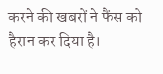करने की खबरों ने फैंस को हैरान कर दिया है।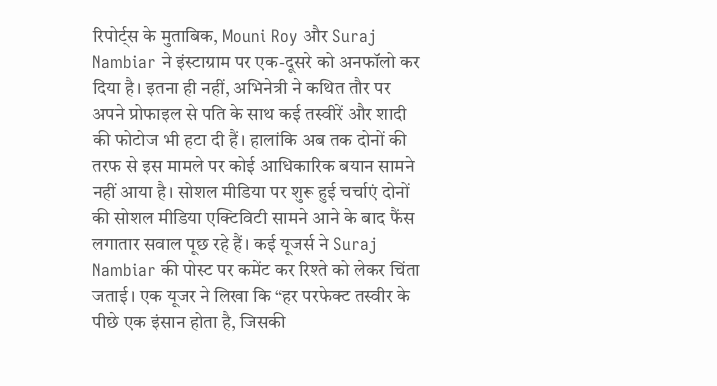रिपोर्ट्स के मुताबिक, Mouni Roy और Suraj Nambiar ने इंस्टाग्राम पर एक-दूसरे को अनफॉलो कर दिया है। इतना ही नहीं, अभिनेत्री ने कथित तौर पर अपने प्रोफाइल से पति के साथ कई तस्वीरें और शादी की फोटोज भी हटा दी हैं। हालांकि अब तक दोनों की तरफ से इस मामले पर कोई आधिकारिक बयान सामने नहीं आया है। सोशल मीडिया पर शुरू हुई चर्चाएं दोनों की सोशल मीडिया एक्टिविटी सामने आने के बाद फैंस लगातार सवाल पूछ रहे हैं। कई यूजर्स ने Suraj Nambiar की पोस्ट पर कमेंट कर रिश्ते को लेकर चिंता जताई। एक यूजर ने लिखा कि “हर परफेक्ट तस्वीर के पीछे एक इंसान होता है, जिसकी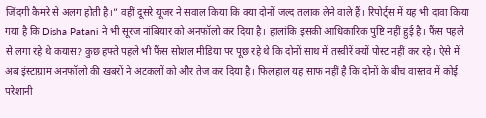जिंदगी कैमरे से अलग होती है।” वहीं दूसरे यूजर ने सवाल किया कि क्या दोनों जल्द तलाक लेने वाले हैं। रिपोर्ट्स में यह भी दावा किया गया है कि Disha Patani ने भी सूरज नांबियार को अनफॉलो कर दिया है। हालांकि इसकी आधिकारिक पुष्टि नहीं हुई है। फैंस पहले से लगा रहे थे कयास? कुछ हफ्ते पहले भी फैंस सोशल मीडिया पर पूछ रहे थे कि दोनों साथ में तस्वीरें क्यों पोस्ट नहीं कर रहे। ऐसे में अब इंस्टाग्राम अनफॉलो की खबरों ने अटकलों को और तेज कर दिया है। फिलहाल यह साफ नहीं है कि दोनों के बीच वास्तव में कोई परेशानी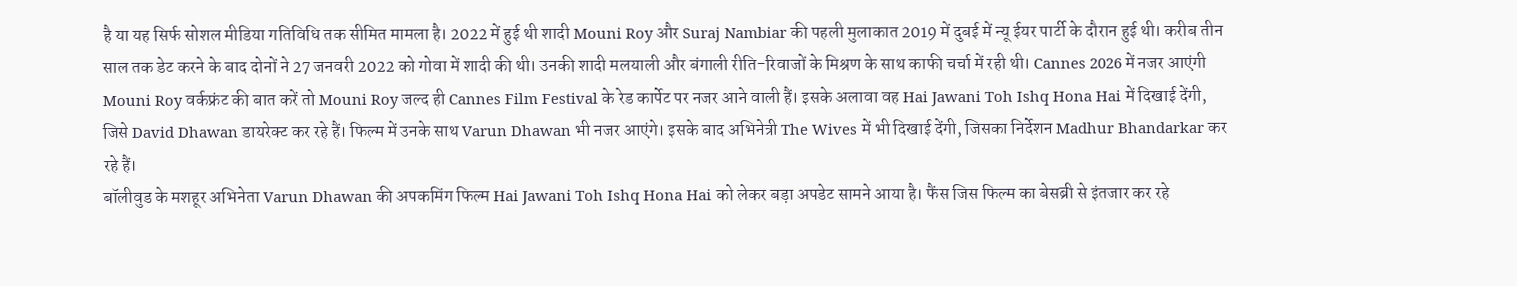है या यह सिर्फ सोशल मीडिया गतिविधि तक सीमित मामला है। 2022 में हुई थी शादी Mouni Roy और Suraj Nambiar की पहली मुलाकात 2019 में दुबई में न्यू ईयर पार्टी के दौरान हुई थी। करीब तीन साल तक डेट करने के बाद दोनों ने 27 जनवरी 2022 को गोवा में शादी की थी। उनकी शादी मलयाली और बंगाली रीति-रिवाजों के मिश्रण के साथ काफी चर्चा में रही थी। Cannes 2026 में नजर आएंगी Mouni Roy वर्कफ्रंट की बात करें तो Mouni Roy जल्द ही Cannes Film Festival के रेड कार्पेट पर नजर आने वाली हैं। इसके अलावा वह Hai Jawani Toh Ishq Hona Hai में दिखाई देंगी, जिसे David Dhawan डायरेक्ट कर रहे हैं। फिल्म में उनके साथ Varun Dhawan भी नजर आएंगे। इसके बाद अभिनेत्री The Wives में भी दिखाई देंगी, जिसका निर्देशन Madhur Bhandarkar कर रहे हैं।
बॉलीवुड के मशहूर अभिनेता Varun Dhawan की अपकमिंग फिल्म Hai Jawani Toh Ishq Hona Hai को लेकर बड़ा अपडेट सामने आया है। फैंस जिस फिल्म का बेसब्री से इंतजार कर रहे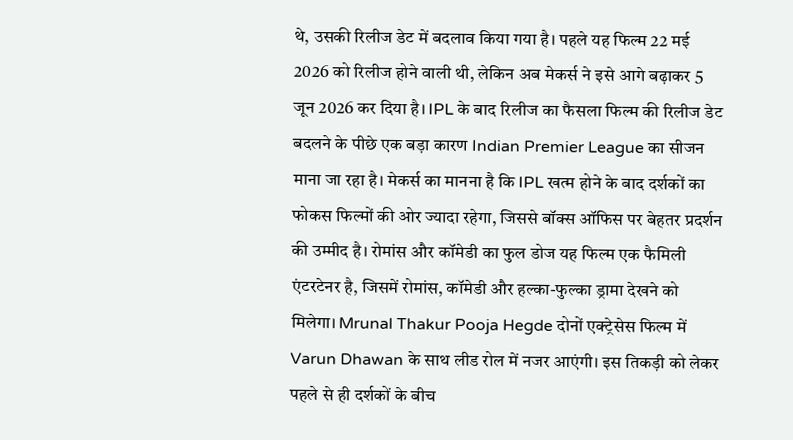थे, उसकी रिलीज डेट में बदलाव किया गया है। पहले यह फिल्म 22 मई 2026 को रिलीज होने वाली थी, लेकिन अब मेकर्स ने इसे आगे बढ़ाकर 5 जून 2026 कर दिया है। IPL के बाद रिलीज का फैसला फिल्म की रिलीज डेट बदलने के पीछे एक बड़ा कारण Indian Premier League का सीजन माना जा रहा है। मेकर्स का मानना है कि IPL खत्म होने के बाद दर्शकों का फोकस फिल्मों की ओर ज्यादा रहेगा, जिससे बॉक्स ऑफिस पर बेहतर प्रदर्शन की उम्मीद है। रोमांस और कॉमेडी का फुल डोज यह फिल्म एक फैमिली एंटरटेनर है, जिसमें रोमांस, कॉमेडी और हल्का-फुल्का ड्रामा देखने को मिलेगा। Mrunal Thakur Pooja Hegde दोनों एक्ट्रेसेस फिल्म में Varun Dhawan के साथ लीड रोल में नजर आएंगी। इस तिकड़ी को लेकर पहले से ही दर्शकों के बीच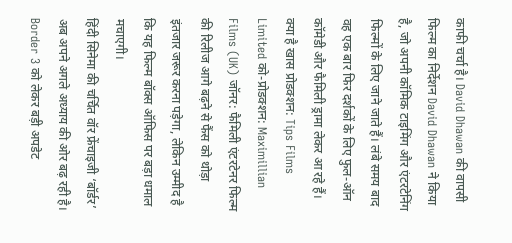काफी चर्चा है। David Dhawan की वापसी फिल्म का निर्देशन David Dhawan ने किया है, जो अपनी कॉमिक टाइमिंग और एंटरटेनिंग फिल्मों के लिए जाने जाते हैं। लंबे समय बाद वह एक बार फिर दर्शकों के लिए फुल-ऑन कॉमेडी और फैमिली ड्रामा लेकर आ रहे हैं। क्या है खास प्रोडक्शन: Tips Films Limited को-प्रोडक्शन: Maximillian Films (UK) जॉनर: फैमिली एंटरटेनर फिल्म की रिलीज आगे बढ़ने से फैंस को थोड़ा इंतजार जरूर करना पड़ेगा, लेकिन उम्मीद है कि यह फिल्म बॉक्स ऑफिस पर बड़ा धमाल मचाएगी।
हिंदी सिनेमा की चर्चित वॉर फ्रेंचाइजी ‘बॉर्डर’ अब अपने अगले अध्याय की ओर बढ़ रही है। Border 3 को लेकर बड़ी अपडेट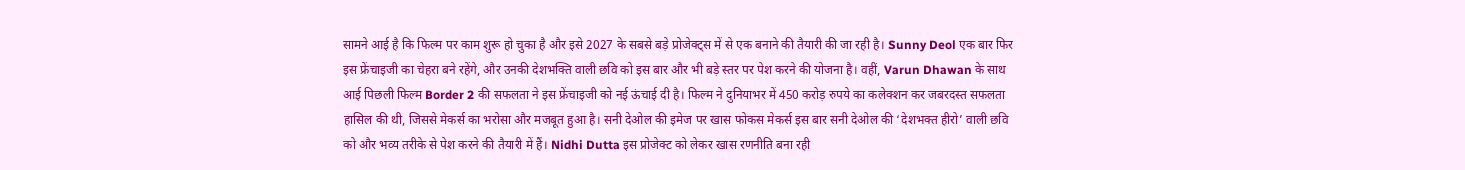सामने आई है कि फिल्म पर काम शुरू हो चुका है और इसे 2027 के सबसे बड़े प्रोजेक्ट्स में से एक बनाने की तैयारी की जा रही है। Sunny Deol एक बार फिर इस फ्रेंचाइजी का चेहरा बने रहेंगे, और उनकी देशभक्ति वाली छवि को इस बार और भी बड़े स्तर पर पेश करने की योजना है। वहीं, Varun Dhawan के साथ आई पिछली फिल्म Border 2 की सफलता ने इस फ्रेंचाइजी को नई ऊंचाई दी है। फिल्म ने दुनियाभर में 450 करोड़ रुपये का कलेक्शन कर जबरदस्त सफलता हासिल की थी, जिससे मेकर्स का भरोसा और मजबूत हुआ है। सनी देओल की इमेज पर खास फोकस मेकर्स इस बार सनी देओल की ‘देशभक्त हीरो’ वाली छवि को और भव्य तरीके से पेश करने की तैयारी में हैं। Nidhi Dutta इस प्रोजेक्ट को लेकर खास रणनीति बना रही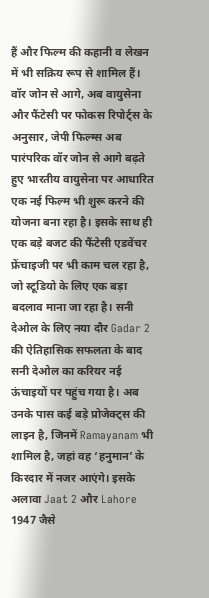हैं और फिल्म की कहानी व लेखन में भी सक्रिय रूप से शामिल हैं। वॉर जोन से आगे, अब वायुसेना और फैंटेसी पर फोकस रिपोर्ट्स के अनुसार, जेपी फिल्म्स अब पारंपरिक वॉर जोन से आगे बढ़ते हुए भारतीय वायुसेना पर आधारित एक नई फिल्म भी शुरू करने की योजना बना रहा है। इसके साथ ही एक बड़े बजट की फैंटेसी एडवेंचर फ्रेंचाइजी पर भी काम चल रहा है, जो स्टूडियो के लिए एक बड़ा बदलाव माना जा रहा है। सनी देओल के लिए नया दौर Gadar 2 की ऐतिहासिक सफलता के बाद सनी देओल का करियर नई ऊंचाइयों पर पहुंच गया है। अब उनके पास कई बड़े प्रोजेक्ट्स की लाइन है, जिनमें Ramayanam भी शामिल है, जहां वह ‘हनुमान’ के किरदार में नजर आएंगे। इसके अलावा Jaat 2 और Lahore 1947 जैसे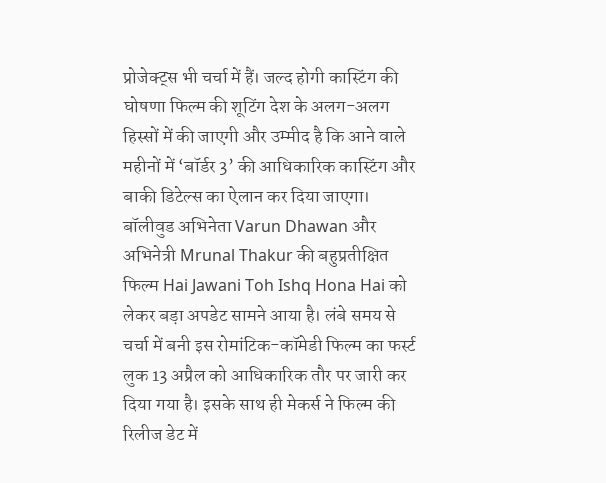प्रोजेक्ट्स भी चर्चा में हैं। जल्द होगी कास्टिंग की घोषणा फिल्म की शूटिंग देश के अलग-अलग हिस्सों में की जाएगी और उम्मीद है कि आने वाले महीनों में ‘बॉर्डर 3’ की आधिकारिक कास्टिंग और बाकी डिटेल्स का ऐलान कर दिया जाएगा।
बॉलीवुड अभिनेता Varun Dhawan और अभिनेत्री Mrunal Thakur की बहुप्रतीक्षित फिल्म Hai Jawani Toh Ishq Hona Hai को लेकर बड़ा अपडेट सामने आया है। लंबे समय से चर्चा में बनी इस रोमांटिक-कॉमेडी फिल्म का फर्स्ट लुक 13 अप्रैल को आधिकारिक तौर पर जारी कर दिया गया है। इसके साथ ही मेकर्स ने फिल्म की रिलीज डेट में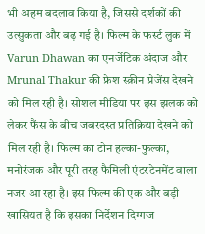भी अहम बदलाव किया है, जिससे दर्शकों की उत्सुकता और बढ़ गई है। फिल्म के फर्स्ट लुक में Varun Dhawan का एनर्जेटिक अंदाज और Mrunal Thakur की फ्रेश स्क्रीन प्रेजेंस देखने को मिल रही है। सोशल मीडिया पर इस झलक को लेकर फैंस के बीच जबरदस्त प्रतिक्रिया देखने को मिल रही है। फिल्म का टोन हल्का-फुल्का, मनोरंजक और पूरी तरह फैमिली एंटरटेनमेंट वाला नजर आ रहा है। इस फिल्म की एक और बड़ी खासियत है कि इसका निर्देशन दिग्गज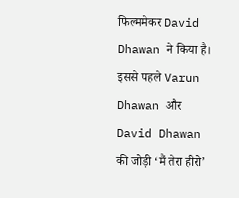फिल्ममेकर David Dhawan ने किया है। इससे पहले Varun Dhawan और David Dhawan की जोड़ी ‘मैं तेरा हीरो’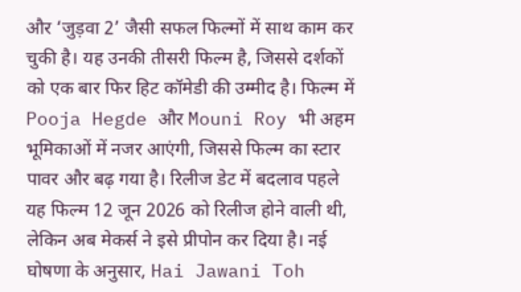और ‘जुड़वा 2’ जैसी सफल फिल्मों में साथ काम कर चुकी है। यह उनकी तीसरी फिल्म है, जिससे दर्शकों को एक बार फिर हिट कॉमेडी की उम्मीद है। फिल्म में Pooja Hegde और Mouni Roy भी अहम भूमिकाओं में नजर आएंगी, जिससे फिल्म का स्टार पावर और बढ़ गया है। रिलीज डेट में बदलाव पहले यह फिल्म 12 जून 2026 को रिलीज होने वाली थी, लेकिन अब मेकर्स ने इसे प्रीपोन कर दिया है। नई घोषणा के अनुसार, Hai Jawani Toh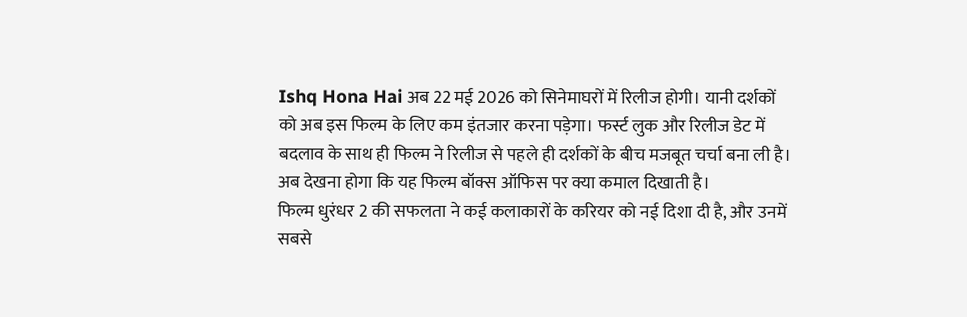Ishq Hona Hai अब 22 मई 2026 को सिनेमाघरों में रिलीज होगी। यानी दर्शकों को अब इस फिल्म के लिए कम इंतजार करना पड़ेगा। फर्स्ट लुक और रिलीज डेट में बदलाव के साथ ही फिल्म ने रिलीज से पहले ही दर्शकों के बीच मजबूत चर्चा बना ली है। अब देखना होगा कि यह फिल्म बॉक्स ऑफिस पर क्या कमाल दिखाती है।
फिल्म धुरंधर 2 की सफलता ने कई कलाकारों के करियर को नई दिशा दी है, और उनमें सबसे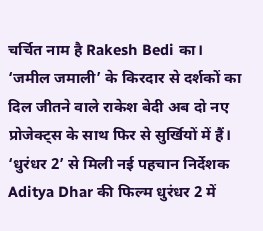चर्चित नाम है Rakesh Bedi का। ‘जमील जमाली’ के किरदार से दर्शकों का दिल जीतने वाले राकेश बेदी अब दो नए प्रोजेक्ट्स के साथ फिर से सुर्खियों में हैं। ‘धुरंधर 2’ से मिली नई पहचान निर्देशक Aditya Dhar की फिल्म धुरंधर 2 में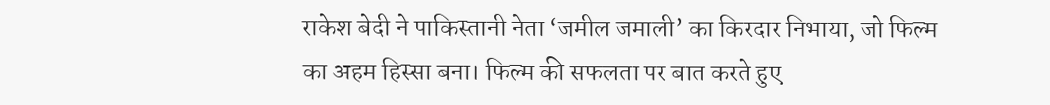राकेश बेदी ने पाकिस्तानी नेता ‘जमील जमाली’ का किरदार निभाया, जो फिल्म का अहम हिस्सा बना। फिल्म की सफलता पर बात करते हुए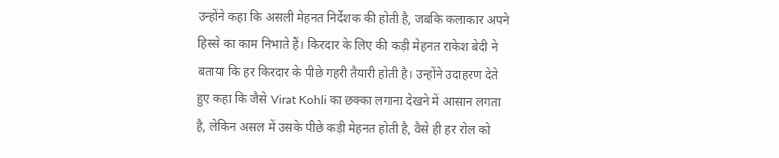उन्होंने कहा कि असली मेहनत निर्देशक की होती है, जबकि कलाकार अपने हिस्से का काम निभाते हैं। किरदार के लिए की कड़ी मेहनत राकेश बेदी ने बताया कि हर किरदार के पीछे गहरी तैयारी होती है। उन्होंने उदाहरण देते हुए कहा कि जैसे Virat Kohli का छक्का लगाना देखने में आसान लगता है, लेकिन असल में उसके पीछे कड़ी मेहनत होती है, वैसे ही हर रोल को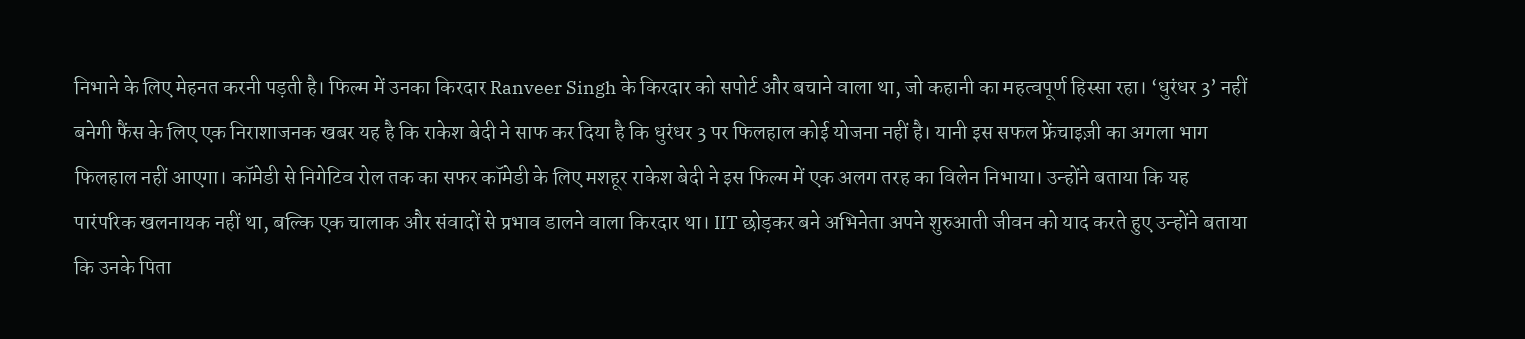निभाने के लिए मेहनत करनी पड़ती है। फिल्म में उनका किरदार Ranveer Singh के किरदार को सपोर्ट और बचाने वाला था, जो कहानी का महत्वपूर्ण हिस्सा रहा। ‘धुरंधर 3’ नहीं बनेगी फैंस के लिए एक निराशाजनक खबर यह है कि राकेश बेदी ने साफ कर दिया है कि धुरंधर 3 पर फिलहाल कोई योजना नहीं है। यानी इस सफल फ्रेंचाइज़ी का अगला भाग फिलहाल नहीं आएगा। कॉमेडी से निगेटिव रोल तक का सफर कॉमेडी के लिए मशहूर राकेश बेदी ने इस फिल्म में एक अलग तरह का विलेन निभाया। उन्होंने बताया कि यह पारंपरिक खलनायक नहीं था, बल्कि एक चालाक और संवादों से प्रभाव डालने वाला किरदार था। IIT छोड़कर बने अभिनेता अपने शुरुआती जीवन को याद करते हुए उन्होंने बताया कि उनके पिता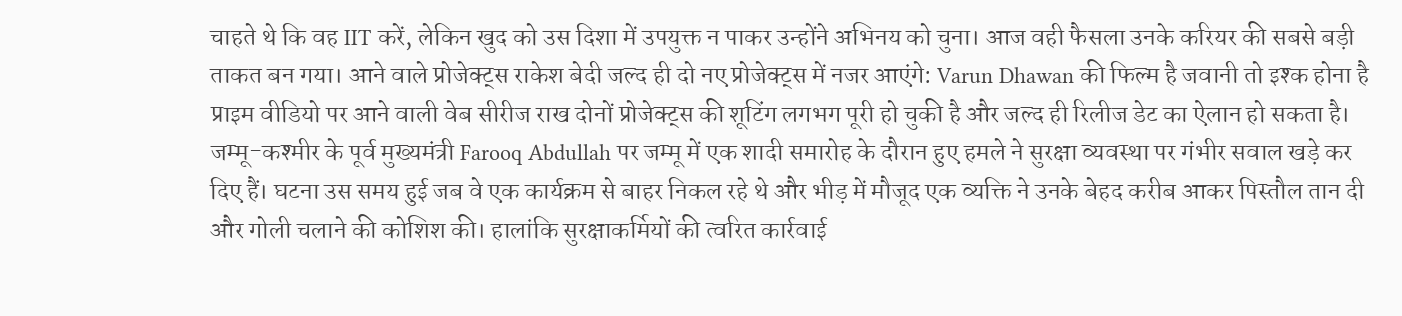चाहते थे कि वह IIT करें, लेकिन खुद को उस दिशा में उपयुक्त न पाकर उन्होंने अभिनय को चुना। आज वही फैसला उनके करियर की सबसे बड़ी ताकत बन गया। आने वाले प्रोजेक्ट्स राकेश बेदी जल्द ही दो नए प्रोजेक्ट्स में नजर आएंगे: Varun Dhawan की फिल्म है जवानी तो इश्क होना है प्राइम वीडियो पर आने वाली वेब सीरीज राख दोनों प्रोजेक्ट्स की शूटिंग लगभग पूरी हो चुकी है और जल्द ही रिलीज डेट का ऐलान हो सकता है।
जम्मू-कश्मीर के पूर्व मुख्यमंत्री Farooq Abdullah पर जम्मू में एक शादी समारोह के दौरान हुए हमले ने सुरक्षा व्यवस्था पर गंभीर सवाल खड़े कर दिए हैं। घटना उस समय हुई जब वे एक कार्यक्रम से बाहर निकल रहे थे और भीड़ में मौजूद एक व्यक्ति ने उनके बेहद करीब आकर पिस्तौल तान दी और गोली चलाने की कोशिश की। हालांकि सुरक्षाकर्मियों की त्वरित कार्रवाई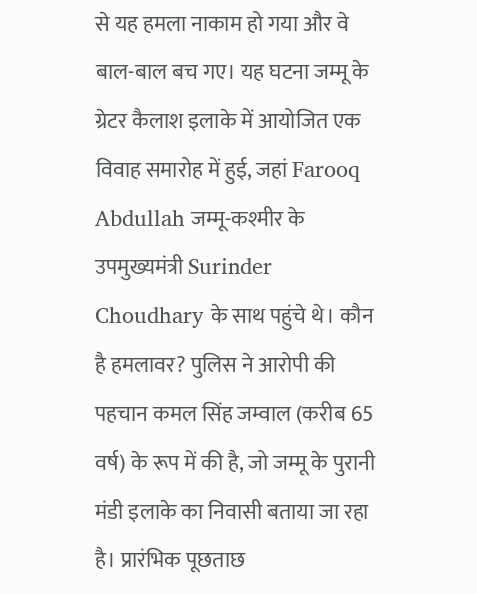से यह हमला नाकाम हो गया और वे बाल-बाल बच गए। यह घटना जम्मू के ग्रेटर कैलाश इलाके में आयोजित एक विवाह समारोह में हुई, जहां Farooq Abdullah जम्मू-कश्मीर के उपमुख्यमंत्री Surinder Choudhary के साथ पहुंचे थे। कौन है हमलावर? पुलिस ने आरोपी की पहचान कमल सिंह जम्वाल (करीब 65 वर्ष) के रूप में की है, जो जम्मू के पुरानी मंडी इलाके का निवासी बताया जा रहा है। प्रारंभिक पूछताछ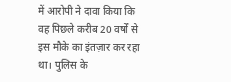में आरोपी ने दावा किया कि वह पिछले करीब 20 वर्षों से इस मौके का इंतज़ार कर रहा था। पुलिस के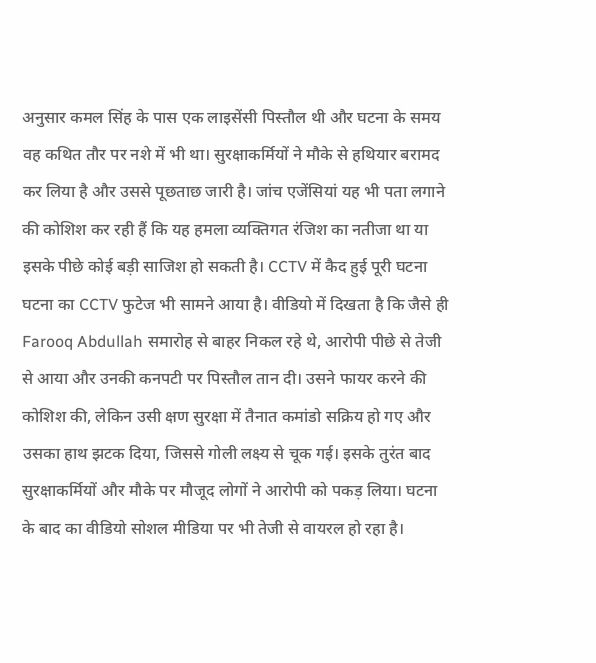अनुसार कमल सिंह के पास एक लाइसेंसी पिस्तौल थी और घटना के समय वह कथित तौर पर नशे में भी था। सुरक्षाकर्मियों ने मौके से हथियार बरामद कर लिया है और उससे पूछताछ जारी है। जांच एजेंसियां यह भी पता लगाने की कोशिश कर रही हैं कि यह हमला व्यक्तिगत रंजिश का नतीजा था या इसके पीछे कोई बड़ी साजिश हो सकती है। CCTV में कैद हुई पूरी घटना घटना का CCTV फुटेज भी सामने आया है। वीडियो में दिखता है कि जैसे ही Farooq Abdullah समारोह से बाहर निकल रहे थे, आरोपी पीछे से तेजी से आया और उनकी कनपटी पर पिस्तौल तान दी। उसने फायर करने की कोशिश की, लेकिन उसी क्षण सुरक्षा में तैनात कमांडो सक्रिय हो गए और उसका हाथ झटक दिया, जिससे गोली लक्ष्य से चूक गई। इसके तुरंत बाद सुरक्षाकर्मियों और मौके पर मौजूद लोगों ने आरोपी को पकड़ लिया। घटना के बाद का वीडियो सोशल मीडिया पर भी तेजी से वायरल हो रहा है।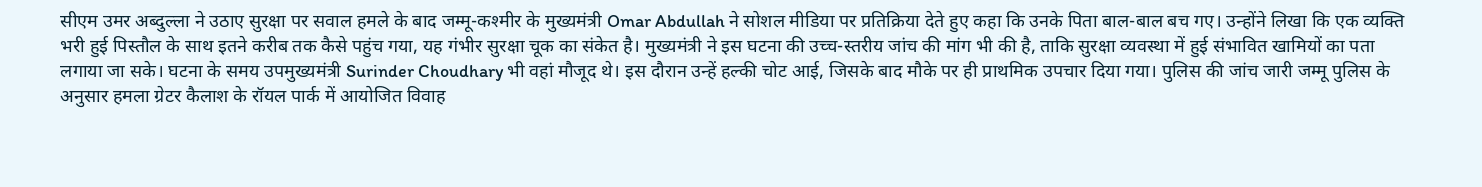सीएम उमर अब्दुल्ला ने उठाए सुरक्षा पर सवाल हमले के बाद जम्मू-कश्मीर के मुख्यमंत्री Omar Abdullah ने सोशल मीडिया पर प्रतिक्रिया देते हुए कहा कि उनके पिता बाल-बाल बच गए। उन्होंने लिखा कि एक व्यक्ति भरी हुई पिस्तौल के साथ इतने करीब तक कैसे पहुंच गया, यह गंभीर सुरक्षा चूक का संकेत है। मुख्यमंत्री ने इस घटना की उच्च-स्तरीय जांच की मांग भी की है, ताकि सुरक्षा व्यवस्था में हुई संभावित खामियों का पता लगाया जा सके। घटना के समय उपमुख्यमंत्री Surinder Choudhary भी वहां मौजूद थे। इस दौरान उन्हें हल्की चोट आई, जिसके बाद मौके पर ही प्राथमिक उपचार दिया गया। पुलिस की जांच जारी जम्मू पुलिस के अनुसार हमला ग्रेटर कैलाश के रॉयल पार्क में आयोजित विवाह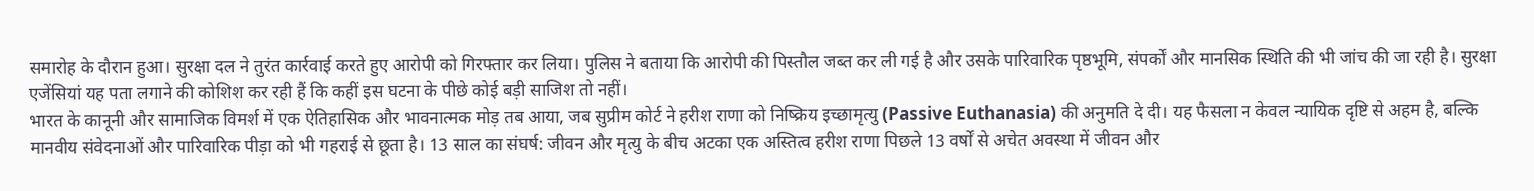समारोह के दौरान हुआ। सुरक्षा दल ने तुरंत कार्रवाई करते हुए आरोपी को गिरफ्तार कर लिया। पुलिस ने बताया कि आरोपी की पिस्तौल जब्त कर ली गई है और उसके पारिवारिक पृष्ठभूमि, संपर्कों और मानसिक स्थिति की भी जांच की जा रही है। सुरक्षा एजेंसियां यह पता लगाने की कोशिश कर रही हैं कि कहीं इस घटना के पीछे कोई बड़ी साजिश तो नहीं।
भारत के कानूनी और सामाजिक विमर्श में एक ऐतिहासिक और भावनात्मक मोड़ तब आया, जब सुप्रीम कोर्ट ने हरीश राणा को निष्क्रिय इच्छामृत्यु (Passive Euthanasia) की अनुमति दे दी। यह फैसला न केवल न्यायिक दृष्टि से अहम है, बल्कि मानवीय संवेदनाओं और पारिवारिक पीड़ा को भी गहराई से छूता है। 13 साल का संघर्ष: जीवन और मृत्यु के बीच अटका एक अस्तित्व हरीश राणा पिछले 13 वर्षों से अचेत अवस्था में जीवन और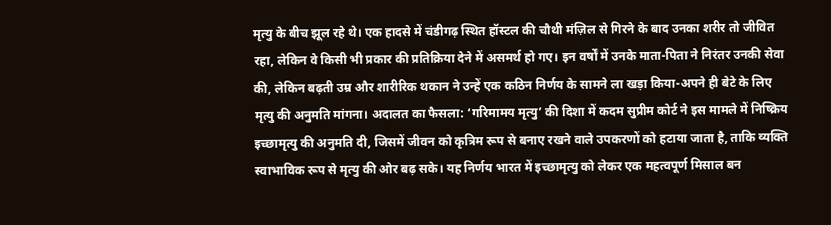मृत्यु के बीच झूल रहे थे। एक हादसे में चंडीगढ़ स्थित हॉस्टल की चौथी मंज़िल से गिरने के बाद उनका शरीर तो जीवित रहा, लेकिन वे किसी भी प्रकार की प्रतिक्रिया देने में असमर्थ हो गए। इन वर्षों में उनके माता-पिता ने निरंतर उनकी सेवा की, लेकिन बढ़ती उम्र और शारीरिक थकान ने उन्हें एक कठिन निर्णय के सामने ला खड़ा किया-अपने ही बेटे के लिए मृत्यु की अनुमति मांगना। अदालत का फैसला: ‘गरिमामय मृत्यु’ की दिशा में कदम सुप्रीम कोर्ट ने इस मामले में निष्क्रिय इच्छामृत्यु की अनुमति दी, जिसमें जीवन को कृत्रिम रूप से बनाए रखने वाले उपकरणों को हटाया जाता है, ताकि व्यक्ति स्वाभाविक रूप से मृत्यु की ओर बढ़ सके। यह निर्णय भारत में इच्छामृत्यु को लेकर एक महत्वपूर्ण मिसाल बन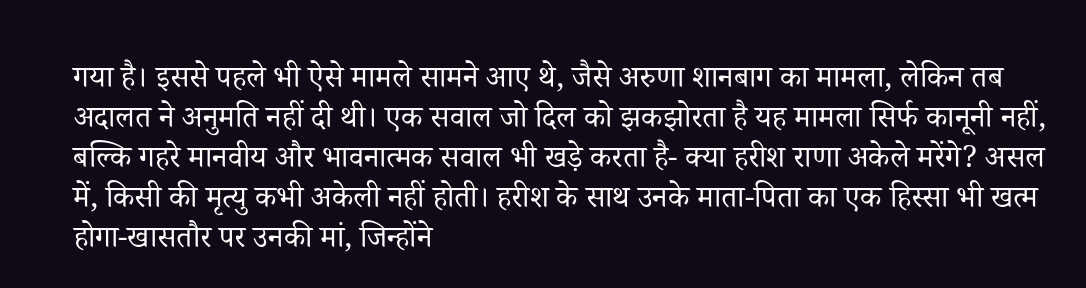गया है। इससे पहले भी ऐसे मामले सामने आए थे, जैसे अरुणा शानबाग का मामला, लेकिन तब अदालत ने अनुमति नहीं दी थी। एक सवाल जो दिल को झकझोरता है यह मामला सिर्फ कानूनी नहीं, बल्कि गहरे मानवीय और भावनात्मक सवाल भी खड़े करता है- क्या हरीश राणा अकेले मरेंगे? असल में, किसी की मृत्यु कभी अकेली नहीं होती। हरीश के साथ उनके माता-पिता का एक हिस्सा भी खत्म होगा-खासतौर पर उनकी मां, जिन्होंने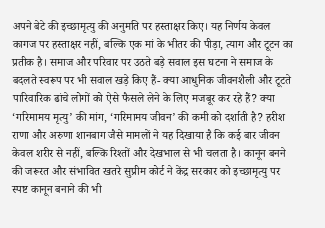अपने बेटे की इच्छामृत्यु की अनुमति पर हस्ताक्षर किए। यह निर्णय केवल कागज पर हस्ताक्षर नहीं, बल्कि एक मां के भीतर की पीड़ा, त्याग और टूटन का प्रतीक है। समाज और परिवार पर उठते बड़े सवाल इस घटना ने समाज के बदलते स्वरूप पर भी सवाल खड़े किए हैं- क्या आधुनिक जीवनशैली और टूटते पारिवारिक ढांचे लोगों को ऐसे फैसले लेने के लिए मजबूर कर रहे हैं? क्या ‘गरिमामय मृत्यु’ की मांग, ‘गरिमामय जीवन’ की कमी को दर्शाती है? हरीश राणा और अरुणा शानबाग जैसे मामलों ने यह दिखाया है कि कई बार जीवन केवल शरीर से नहीं, बल्कि रिश्तों और देखभाल से भी चलता है। कानून बनने की जरूरत और संभावित खतरे सुप्रीम कोर्ट ने केंद्र सरकार को इच्छामृत्यु पर स्पष्ट कानून बनाने की भी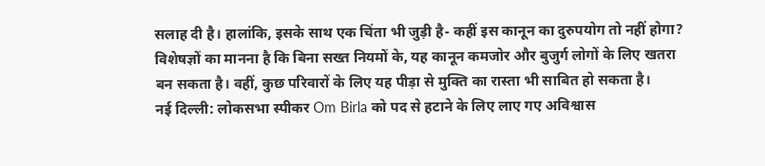सलाह दी है। हालांकि, इसके साथ एक चिंता भी जुड़ी है- कहीं इस कानून का दुरुपयोग तो नहीं होगा? विशेषज्ञों का मानना है कि बिना सख्त नियमों के, यह कानून कमजोर और बुजुर्ग लोगों के लिए खतरा बन सकता है। वहीं, कुछ परिवारों के लिए यह पीड़ा से मुक्ति का रास्ता भी साबित हो सकता है।
नई दिल्ली: लोकसभा स्पीकर Om Birla को पद से हटाने के लिए लाए गए अविश्वास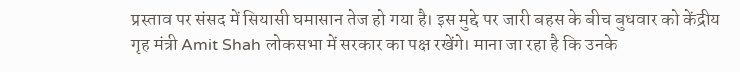प्रस्ताव पर संसद में सियासी घमासान तेज हो गया है। इस मुद्दे पर जारी बहस के बीच बुधवार को केंद्रीय गृह मंत्री Amit Shah लोकसभा में सरकार का पक्ष रखेंगे। माना जा रहा है कि उनके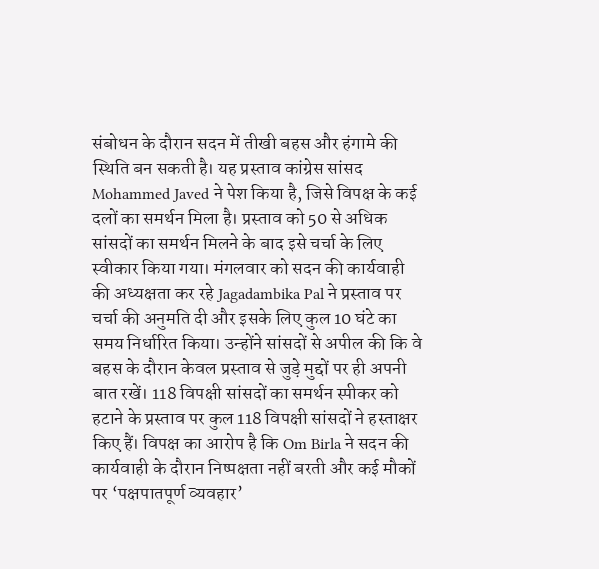संबोधन के दौरान सदन में तीखी बहस और हंगामे की स्थिति बन सकती है। यह प्रस्ताव कांग्रेस सांसद Mohammed Javed ने पेश किया है, जिसे विपक्ष के कई दलों का समर्थन मिला है। प्रस्ताव को 50 से अधिक सांसदों का समर्थन मिलने के बाद इसे चर्चा के लिए स्वीकार किया गया। मंगलवार को सदन की कार्यवाही की अध्यक्षता कर रहे Jagadambika Pal ने प्रस्ताव पर चर्चा की अनुमति दी और इसके लिए कुल 10 घंटे का समय निर्धारित किया। उन्होंने सांसदों से अपील की कि वे बहस के दौरान केवल प्रस्ताव से जुड़े मुद्दों पर ही अपनी बात रखें। 118 विपक्षी सांसदों का समर्थन स्पीकर को हटाने के प्रस्ताव पर कुल 118 विपक्षी सांसदों ने हस्ताक्षर किए हैं। विपक्ष का आरोप है कि Om Birla ने सदन की कार्यवाही के दौरान निष्पक्षता नहीं बरती और कई मौकों पर ‘पक्षपातपूर्ण व्यवहार’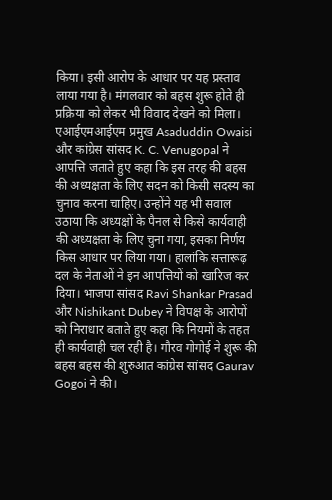किया। इसी आरोप के आधार पर यह प्रस्ताव लाया गया है। मंगलवार को बहस शुरू होते ही प्रक्रिया को लेकर भी विवाद देखने को मिला। एआईएमआईएम प्रमुख Asaduddin Owaisi और कांग्रेस सांसद K. C. Venugopal ने आपत्ति जताते हुए कहा कि इस तरह की बहस की अध्यक्षता के लिए सदन को किसी सदस्य का चुनाव करना चाहिए। उन्होंने यह भी सवाल उठाया कि अध्यक्षों के पैनल से किसे कार्यवाही की अध्यक्षता के लिए चुना गया, इसका निर्णय किस आधार पर लिया गया। हालांकि सत्तारूढ़ दल के नेताओं ने इन आपत्तियों को खारिज कर दिया। भाजपा सांसद Ravi Shankar Prasad और Nishikant Dubey ने विपक्ष के आरोपों को निराधार बताते हुए कहा कि नियमों के तहत ही कार्यवाही चल रही है। गौरव गोगोई ने शुरू की बहस बहस की शुरुआत कांग्रेस सांसद Gaurav Gogoi ने की।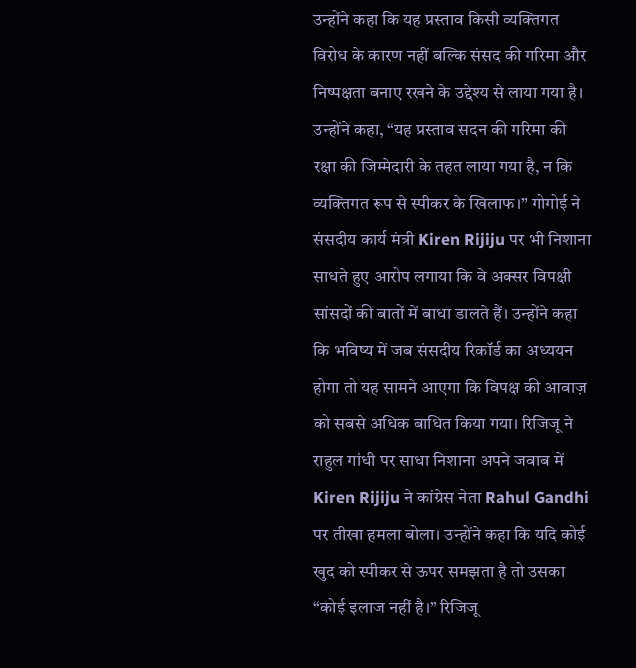उन्होंने कहा कि यह प्रस्ताव किसी व्यक्तिगत विरोध के कारण नहीं बल्कि संसद की गरिमा और निष्पक्षता बनाए रखने के उद्देश्य से लाया गया है। उन्होंने कहा, “यह प्रस्ताव सदन की गरिमा की रक्षा की जिम्मेदारी के तहत लाया गया है, न कि व्यक्तिगत रूप से स्पीकर के खिलाफ।” गोगोई ने संसदीय कार्य मंत्री Kiren Rijiju पर भी निशाना साधते हुए आरोप लगाया कि वे अक्सर विपक्षी सांसदों की बातों में बाधा डालते हैं। उन्होंने कहा कि भविष्य में जब संसदीय रिकॉर्ड का अध्ययन होगा तो यह सामने आएगा कि विपक्ष की आवाज़ को सबसे अधिक बाधित किया गया। रिजिजू ने राहुल गांधी पर साधा निशाना अपने जवाब में Kiren Rijiju ने कांग्रेस नेता Rahul Gandhi पर तीखा हमला बोला। उन्होंने कहा कि यदि कोई खुद को स्पीकर से ऊपर समझता है तो उसका “कोई इलाज नहीं है।” रिजिजू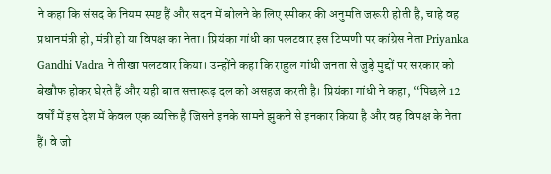ने कहा कि संसद के नियम स्पष्ट हैं और सदन में बोलने के लिए स्पीकर की अनुमति जरूरी होती है, चाहे वह प्रधानमंत्री हो, मंत्री हो या विपक्ष का नेता। प्रियंका गांधी का पलटवार इस टिप्पणी पर कांग्रेस नेता Priyanka Gandhi Vadra ने तीखा पलटवार किया। उन्होंने कहा कि राहुल गांधी जनता से जुड़े मुद्दों पर सरकार को बेखौफ होकर घेरते हैं और यही बात सत्तारूढ़ दल को असहज करती है। प्रियंका गांधी ने कहा, “पिछले 12 वर्षों में इस देश में केवल एक व्यक्ति है जिसने इनके सामने झुकने से इनकार किया है और वह विपक्ष के नेता हैं। वे जो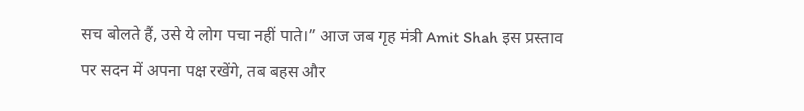सच बोलते हैं, उसे ये लोग पचा नहीं पाते।” आज जब गृह मंत्री Amit Shah इस प्रस्ताव पर सदन में अपना पक्ष रखेंगे, तब बहस और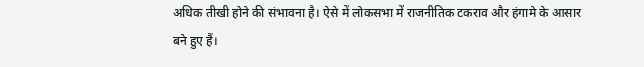अधिक तीखी होने की संभावना है। ऐसे में लोकसभा में राजनीतिक टकराव और हंगामे के आसार बने हुए हैं।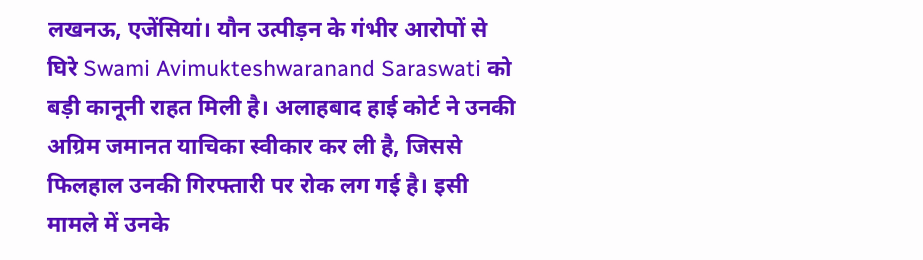लखनऊ, एजेंसियां। यौन उत्पीड़न के गंभीर आरोपों से घिरे Swami Avimukteshwaranand Saraswati को बड़ी कानूनी राहत मिली है। अलाहबाद हाई कोर्ट ने उनकी अग्रिम जमानत याचिका स्वीकार कर ली है, जिससे फिलहाल उनकी गिरफ्तारी पर रोक लग गई है। इसी मामले में उनके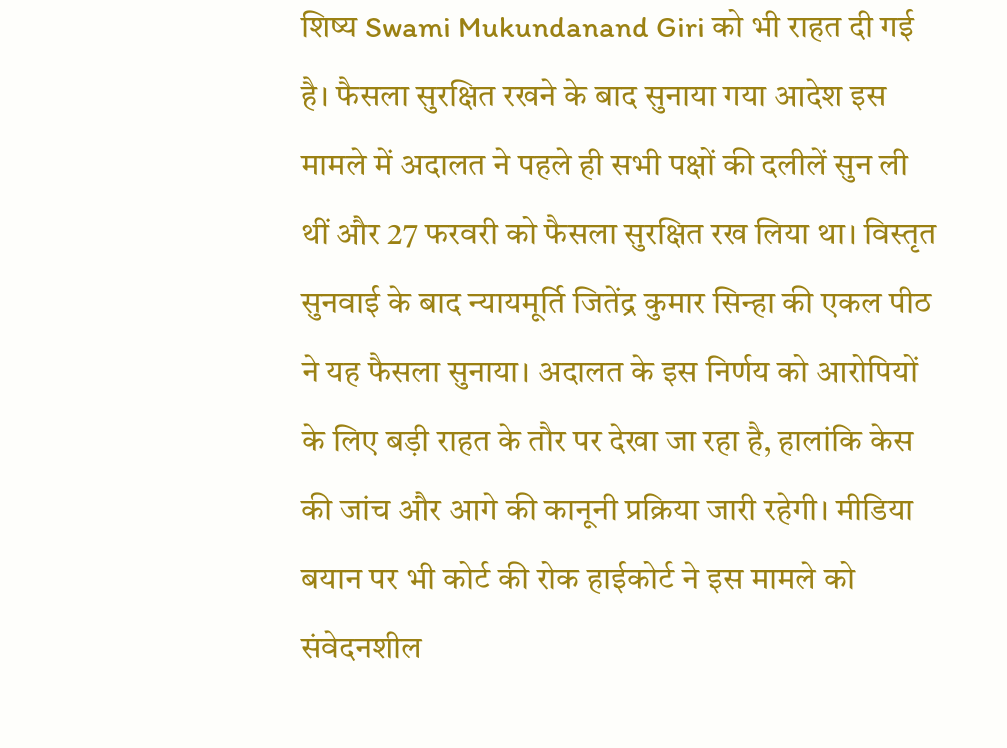शिष्य Swami Mukundanand Giri को भी राहत दी गई है। फैसला सुरक्षित रखने के बाद सुनाया गया आदेश इस मामले में अदालत ने पहले ही सभी पक्षों की दलीलें सुन ली थीं और 27 फरवरी को फैसला सुरक्षित रख लिया था। विस्तृत सुनवाई के बाद न्यायमूर्ति जितेंद्र कुमार सिन्हा की एकल पीठ ने यह फैसला सुनाया। अदालत के इस निर्णय को आरोपियों के लिए बड़ी राहत के तौर पर देखा जा रहा है, हालांकि केस की जांच और आगे की कानूनी प्रक्रिया जारी रहेगी। मीडिया बयान पर भी कोर्ट की रोक हाईकोर्ट ने इस मामले को संवेदनशील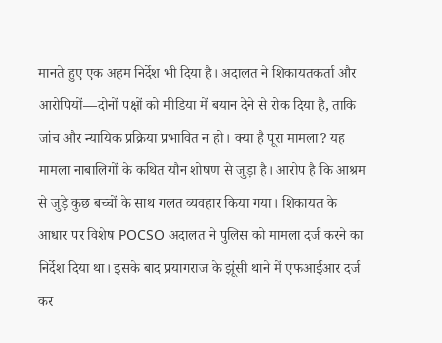मानते हुए एक अहम निर्देश भी दिया है। अदालत ने शिकायतकर्ता और आरोपियों—दोनों पक्षों को मीडिया में बयान देने से रोक दिया है, ताकि जांच और न्यायिक प्रक्रिया प्रभावित न हो। क्या है पूरा मामला? यह मामला नाबालिगों के कथित यौन शोषण से जुड़ा है। आरोप है कि आश्रम से जुड़े कुछ बच्चों के साथ गलत व्यवहार किया गया। शिकायत के आधार पर विशेष POCSO अदालत ने पुलिस को मामला दर्ज करने का निर्देश दिया था। इसके बाद प्रयागराज के झूंसी थाने में एफआईआर दर्ज कर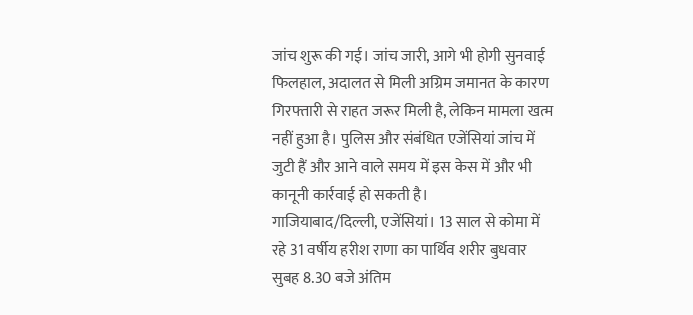जांच शुरू की गई। जांच जारी, आगे भी होगी सुनवाई फिलहाल, अदालत से मिली अग्रिम जमानत के कारण गिरफ्तारी से राहत जरूर मिली है, लेकिन मामला खत्म नहीं हुआ है। पुलिस और संबंधित एजेंसियां जांच में जुटी हैं और आने वाले समय में इस केस में और भी कानूनी कार्रवाई हो सकती है।
गाजियाबाद/दिल्ली, एजेंसियां। 13 साल से कोमा में रहे 31 वर्षीय हरीश राणा का पार्थिव शरीर बुधवार सुबह 8.30 बजे अंतिम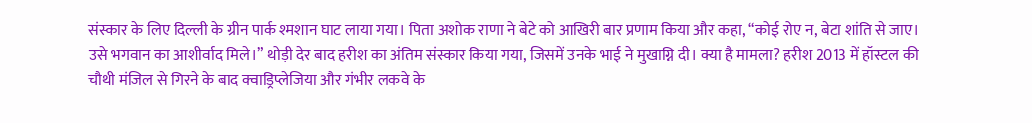संस्कार के लिए दिल्ली के ग्रीन पार्क श्मशान घाट लाया गया। पिता अशोक राणा ने बेटे को आखिरी बार प्रणाम किया और कहा, “कोई रोए न, बेटा शांति से जाए। उसे भगवान का आशीर्वाद मिले।” थोड़ी देर बाद हरीश का अंतिम संस्कार किया गया, जिसमें उनके भाई ने मुखाग्नि दी। क्या है मामला? हरीश 2013 में हॉस्टल की चौथी मंजिल से गिरने के बाद क्वाड्रिप्लेजिया और गंभीर लकवे के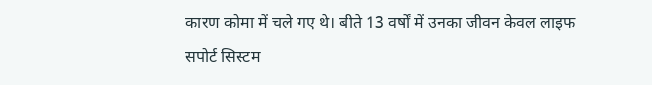कारण कोमा में चले गए थे। बीते 13 वर्षों में उनका जीवन केवल लाइफ सपोर्ट सिस्टम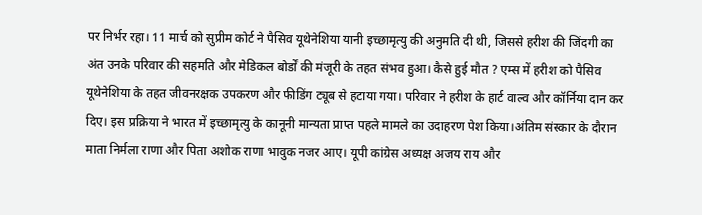पर निर्भर रहा। 11 मार्च को सुप्रीम कोर्ट ने पैसिव यूथेनेशिया यानी इच्छामृत्यु की अनुमति दी थी, जिससे हरीश की जिंदगी का अंत उनके परिवार की सहमति और मेडिकल बोर्डों की मंजूरी के तहत संभव हुआ। कैसे हुई मौत ? एम्स में हरीश को पैसिव यूथेनेशिया के तहत जीवनरक्षक उपकरण और फीडिंग ट्यूब से हटाया गया। परिवार ने हरीश के हार्ट वाल्व और कॉर्निया दान कर दिए। इस प्रक्रिया ने भारत में इच्छामृत्यु के कानूनी मान्यता प्राप्त पहले मामले का उदाहरण पेश किया।अंतिम संस्कार के दौरान माता निर्मला राणा और पिता अशोक राणा भावुक नजर आए। यूपी कांग्रेस अध्यक्ष अजय राय और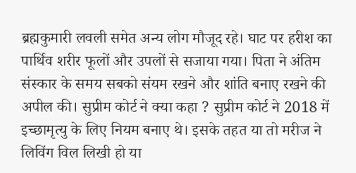ब्रह्मकुमारी लवली समेत अन्य लोग मौजूद रहे। घाट पर हरीश का पार्थिव शरीर फूलों और उपलों से सजाया गया। पिता ने अंतिम संस्कार के समय सबको संयम रखने और शांति बनाए रखने की अपील की। सुप्रीम कोर्ट ने क्या कहा ? सुप्रीम कोर्ट ने 2018 में इच्छामृत्यु के लिए नियम बनाए थे। इसके तहत या तो मरीज ने लिविंग विल लिखी हो या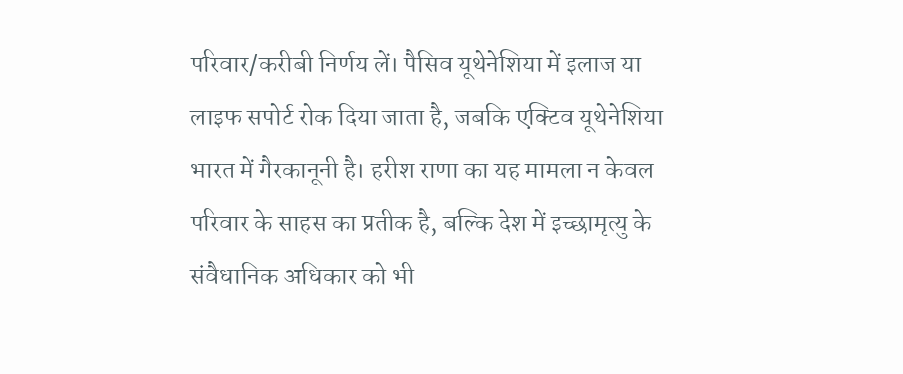परिवार/करीबी निर्णय लें। पैसिव यूथेनेशिया में इलाज या लाइफ सपोर्ट रोक दिया जाता है, जबकि एक्टिव यूथेनेशिया भारत में गैरकानूनी है। हरीश राणा का यह मामला न केवल परिवार के साहस का प्रतीक है, बल्कि देश में इच्छामृत्यु के संवैधानिक अधिकार को भी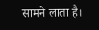सामने लाता है।